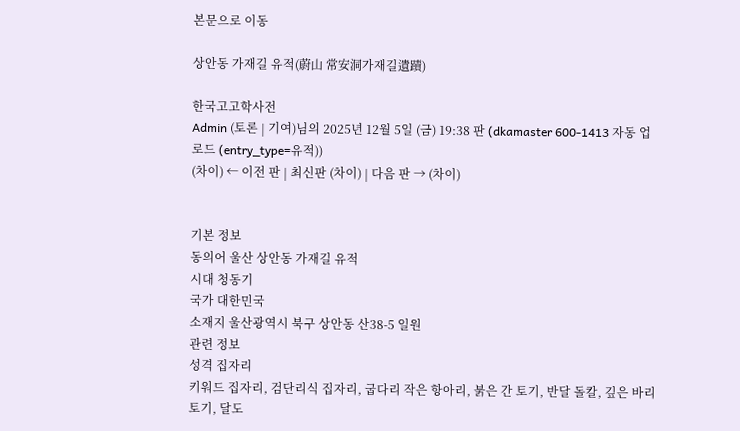본문으로 이동

상안동 가재길 유적(蔚山 常安洞가재길遺蹟)

한국고고학사전
Admin (토론 | 기여)님의 2025년 12월 5일 (금) 19:38 판 (dkamaster 600-1413 자동 업로드 (entry_type=유적))
(차이) ← 이전 판 | 최신판 (차이) | 다음 판 → (차이)


기본 정보
동의어 울산 상안동 가재길 유적
시대 청동기
국가 대한민국
소재지 울산광역시 북구 상안동 산38-5 일원
관련 정보
성격 집자리
키워드 집자리, 검단리식 집자리, 굽다리 작은 항아리, 붉은 간 토기, 반달 돌칼, 깊은 바리 토기, 달도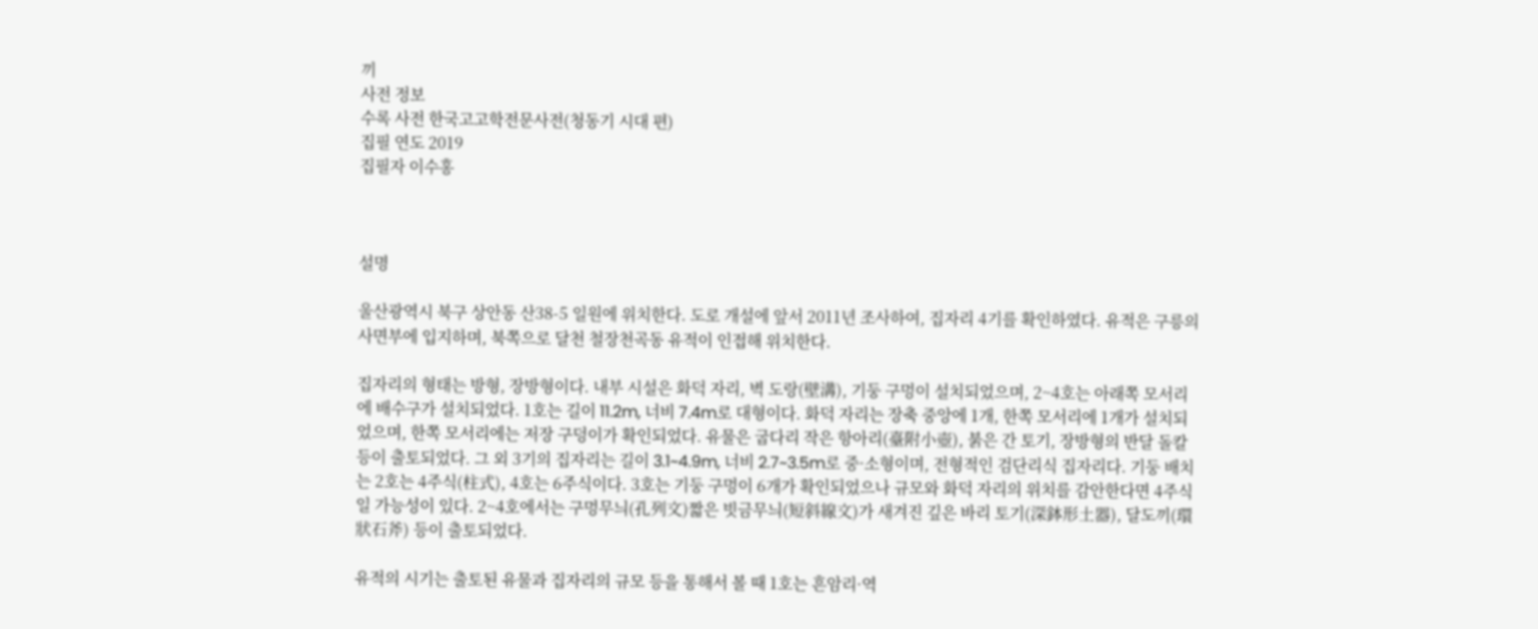끼
사전 정보
수록 사전 한국고고학전문사전(청동기 시대 편)
집필 연도 2019
집필자 이수홍



설명

울산광역시 북구 상안동 산38-5 일원에 위치한다. 도로 개설에 앞서 2011년 조사하여, 집자리 4기를 확인하였다. 유적은 구릉의 사면부에 입지하며, 북쪽으로 달천 철장천곡동 유적이 인접해 위치한다.

집자리의 형태는 방형, 장방형이다. 내부 시설은 화덕 자리, 벽 도랑(壁溝), 기둥 구멍이 설치되었으며, 2~4호는 아래쪽 모서리에 배수구가 설치되었다. 1호는 길이 11.2m, 너비 7.4m로 대형이다. 화덕 자리는 장축 중앙에 1개, 한쪽 모서리에 1개가 설치되었으며, 한쪽 모서리에는 저장 구덩이가 확인되었다. 유물은 굽다리 작은 항아리(臺附小壺), 붉은 간 토기, 장방형의 반달 돌칼 등이 출토되었다. 그 외 3기의 집자리는 길이 3.1~4.9m, 너비 2.7~3.5m로 중·소형이며, 전형적인 검단리식 집자리다. 기둥 배치는 2호는 4주식(柱式), 4호는 6주식이다. 3호는 기둥 구멍이 6개가 확인되었으나 규모와 화덕 자리의 위치를 감안한다면 4주식일 가능성이 있다. 2~4호에서는 구멍무늬(孔列文)짧은 빗금무늬(短斜線文)가 새겨진 깊은 바리 토기(深鉢形土器), 달도끼(環狀石斧) 등이 출토되었다.

유적의 시기는 출토된 유물과 집자리의 규모 등을 통해서 볼 때 1호는 흔암리·역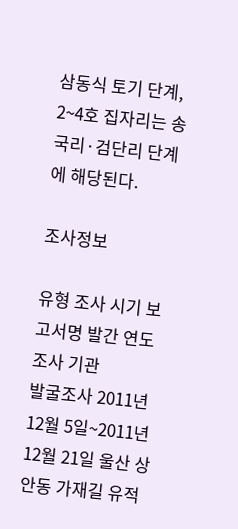삼동식 토기 단계, 2~4호 집자리는 송국리·검단리 단계에 해당된다.

조사정보

유형 조사 시기 보고서명 발간 연도 조사 기관
발굴조사 2011년 12월 5일~2011년 12월 21일 울산 상안동 가재길 유적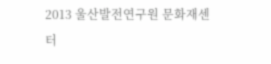2013 울산발전연구원 문화재센터